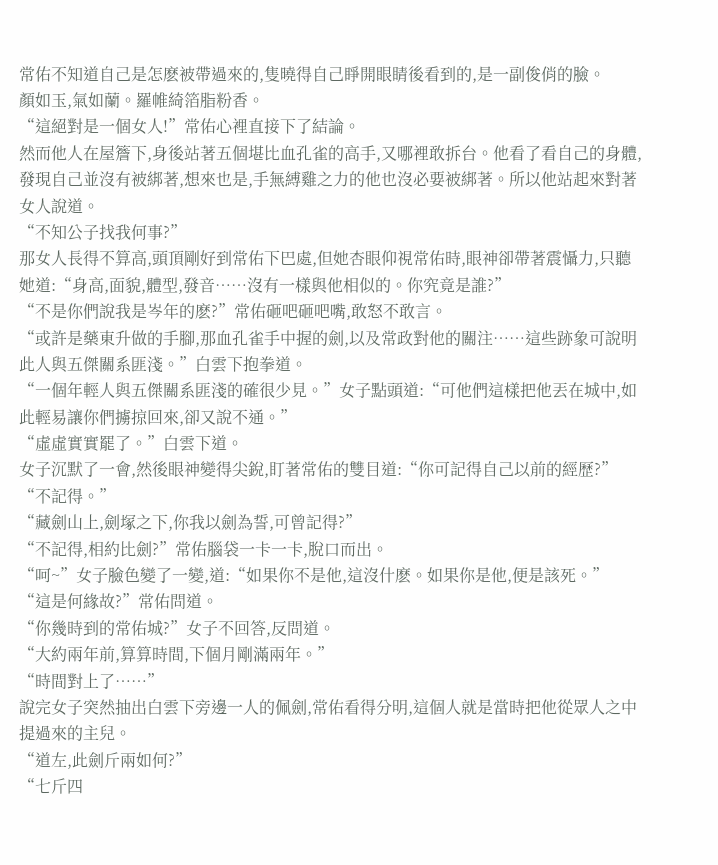常佑不知道自己是怎麽被帶過來的,隻曉得自己睜開眼睛後看到的,是一副俊俏的臉。
顏如玉,氣如蘭。羅帷綺箔脂粉香。
“這絕對是一個女人!”常佑心裡直接下了結論。
然而他人在屋簷下,身後站著五個堪比血孔雀的高手,又哪裡敢拆台。他看了看自己的身體,發現自己並沒有被綁著,想來也是,手無縛雞之力的他也沒必要被綁著。所以他站起來對著女人說道。
“不知公子找我何事?”
那女人長得不算高,頭頂剛好到常佑下巴處,但她杏眼仰視常佑時,眼神卻帶著震懾力,只聽她道:“身高,面貌,體型,發音……沒有一樣與他相似的。你究竟是誰?”
“不是你們說我是岑年的麽?”常佑砸吧砸吧嘴,敢怒不敢言。
“或許是藥東升做的手腳,那血孔雀手中握的劍,以及常政對他的關注……這些跡象可說明此人與五傑關系匪淺。”白雲下抱拳道。
“一個年輕人與五傑關系匪淺的確很少見。”女子點頭道:“可他們這樣把他丟在城中,如此輕易讓你們擄掠回來,卻又說不通。”
“虛虛實實罷了。”白雲下道。
女子沉默了一會,然後眼神變得尖銳,盯著常佑的雙目道:“你可記得自己以前的經歷?”
“不記得。”
“藏劍山上,劍塚之下,你我以劍為誓,可曾記得?”
“不記得,相約比劍?”常佑腦袋一卡一卡,脫口而出。
“呵~”女子臉色變了一變,道:“如果你不是他,這沒什麽。如果你是他,便是該死。”
“這是何緣故?”常佑問道。
“你幾時到的常佑城?”女子不回答,反問道。
“大約兩年前,算算時間,下個月剛滿兩年。”
“時間對上了……”
說完女子突然抽出白雲下旁邊一人的佩劍,常佑看得分明,這個人就是當時把他從眾人之中提過來的主兒。
“道左,此劍斤兩如何?”
“七斤四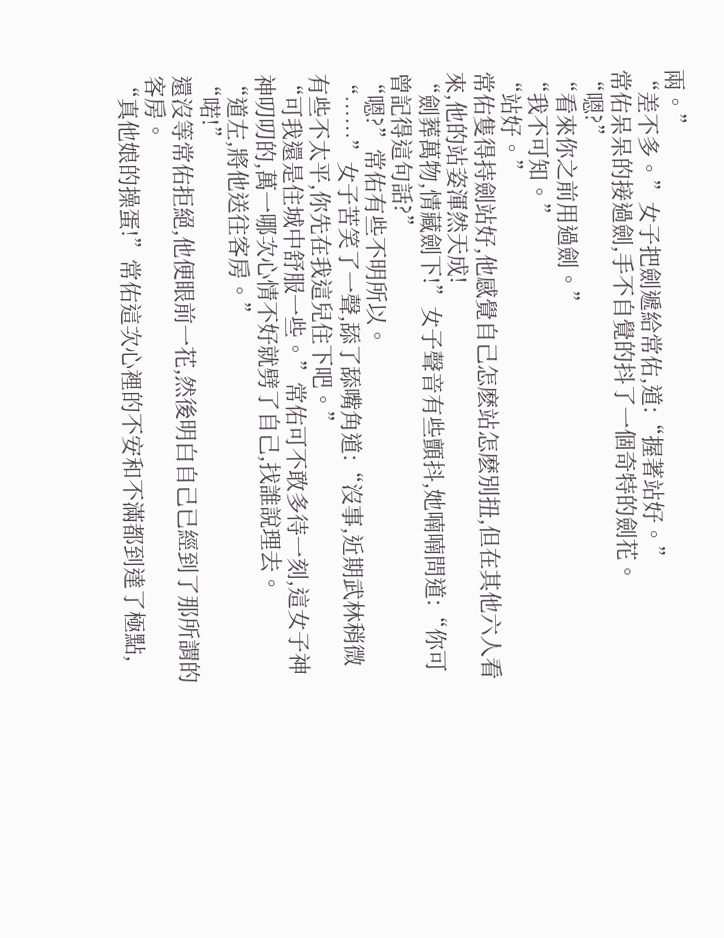兩。”
“差不多。”女子把劍遞給常佑,道:“握著站好。”
常佑呆呆的接過劍,手不自覺的抖了一個奇特的劍花。
“嗯?”
“看來你之前用過劍。”
“我不可知。”
“站好。”
常佑隻得持劍站好,他感覺自己怎麽站怎麽別扭,但在其他六人看來,他的站姿渾然天成!
“劍葬萬物,情藏劍下!”女子聲音有些顫抖,她喃喃問道:“你可曾記得這句話?”
“嗯?”常佑有些不明所以。
“……”女子苦笑了一聲,舔了舔嘴角道:“沒事,近期武林稍微有些不太平,你先在我這兒住下吧。”
“可我還是住城中舒服一些。”常佑可不敢多待一刻,這女子神神叨叨的,萬一哪次心情不好就劈了自己,找誰說理去。
“道左,將他送往客房。”
“喏!”
還沒等常佑拒絕,他便眼前一花,然後明白自己已經到了那所謂的客房。
“真他娘的操蛋!”常佑這次心裡的不安和不滿都到達了極點,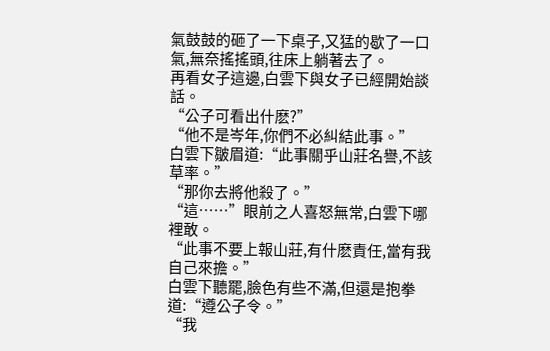氣鼓鼓的砸了一下桌子,又猛的歇了一口氣,無奈搖搖頭,往床上躺著去了。
再看女子這邊,白雲下與女子已經開始談話。
“公子可看出什麽?”
“他不是岑年,你們不必糾結此事。”
白雲下皺眉道:“此事關乎山莊名譽,不該草率。”
“那你去將他殺了。”
“這……”眼前之人喜怒無常,白雲下哪裡敢。
“此事不要上報山莊,有什麽責任,當有我自己來擔。”
白雲下聽罷,臉色有些不滿,但還是抱拳道:“遵公子令。”
“我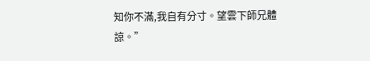知你不滿,我自有分寸。望雲下師兄體諒。”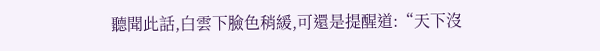聽聞此話,白雲下臉色稍緩,可還是提醒道:“天下沒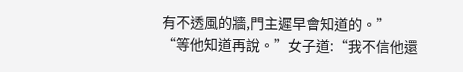有不透風的牆,門主遲早會知道的。”
“等他知道再說。”女子道:“我不信他還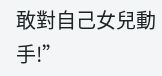敢對自己女兒動手!”